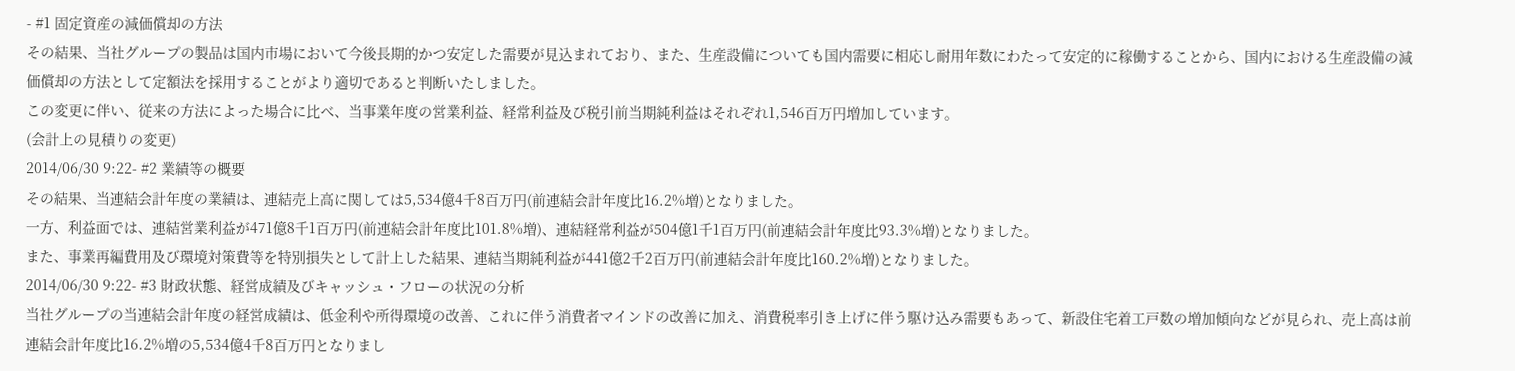- #1 固定資産の減価償却の方法
その結果、当社グループの製品は国内市場において今後長期的かつ安定した需要が見込まれており、また、生産設備についても国内需要に相応し耐用年数にわたって安定的に稼働することから、国内における生産設備の減価償却の方法として定額法を採用することがより適切であると判断いたしました。
この変更に伴い、従来の方法によった場合に比べ、当事業年度の営業利益、経常利益及び税引前当期純利益はそれぞれ1,546百万円増加しています。
(会計上の見積りの変更)
2014/06/30 9:22- #2 業績等の概要
その結果、当連結会計年度の業績は、連結売上高に関しては5,534億4千8百万円(前連結会計年度比16.2%増)となりました。
一方、利益面では、連結営業利益が471億8千1百万円(前連結会計年度比101.8%増)、連結経常利益が504億1千1百万円(前連結会計年度比93.3%増)となりました。
また、事業再編費用及び環境対策費等を特別損失として計上した結果、連結当期純利益が441億2千2百万円(前連結会計年度比160.2%増)となりました。
2014/06/30 9:22- #3 財政状態、経営成績及びキャッシュ・フローの状況の分析
当社グループの当連結会計年度の経営成績は、低金利や所得環境の改善、これに伴う消費者マインドの改善に加え、消費税率引き上げに伴う駆け込み需要もあって、新設住宅着工戸数の増加傾向などが見られ、売上高は前連結会計年度比16.2%増の5,534億4千8百万円となりまし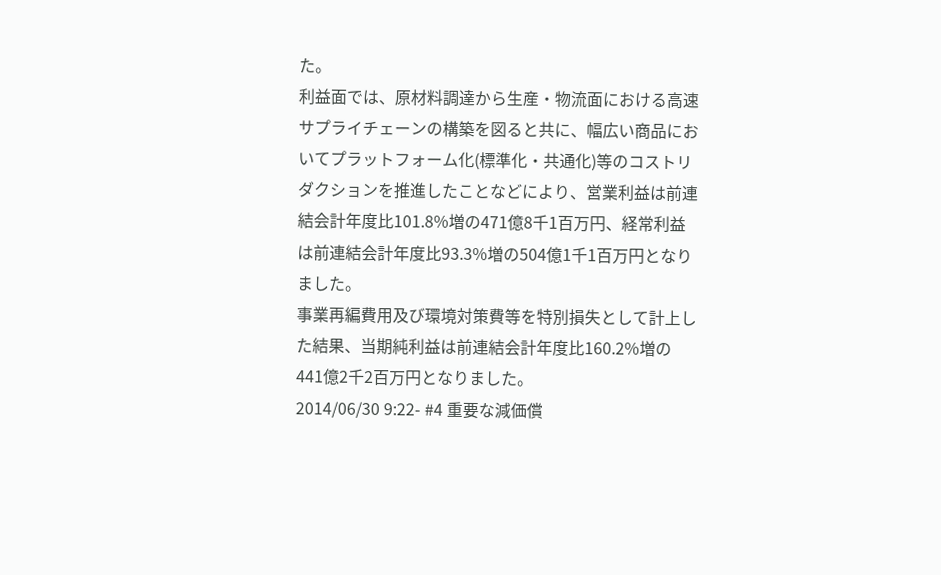た。
利益面では、原材料調達から生産・物流面における高速サプライチェーンの構築を図ると共に、幅広い商品においてプラットフォーム化(標準化・共通化)等のコストリダクションを推進したことなどにより、営業利益は前連結会計年度比101.8%増の471億8千1百万円、経常利益は前連結会計年度比93.3%増の504億1千1百万円となりました。
事業再編費用及び環境対策費等を特別損失として計上した結果、当期純利益は前連結会計年度比160.2%増の441億2千2百万円となりました。
2014/06/30 9:22- #4 重要な減価償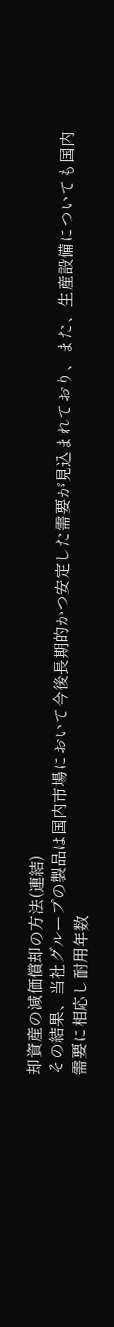却資産の減価償却の方法(連結)
その結果、当社グループの製品は国内市場において今後長期的かつ安定した需要が見込まれており、また、生産設備についても国内需要に相応し耐用年数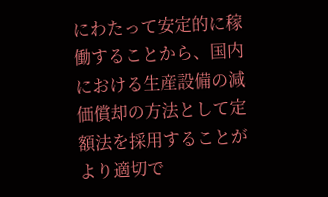にわたって安定的に稼働することから、国内における生産設備の減価償却の方法として定額法を採用することがより適切で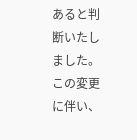あると判断いたしました。
この変更に伴い、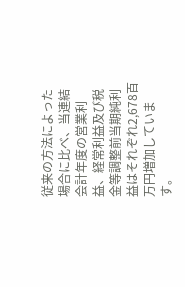従来の方法によった場合に比べ、当連結会計年度の営業利益、経常利益及び税金等調整前当期純利益はそれぞれ2,678百万円増加しています。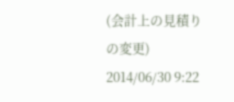(会計上の見積りの変更)
2014/06/30 9:22